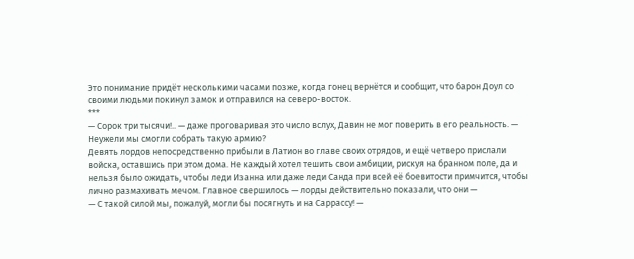Это понимание придёт несколькими часами позже, когда гонец вернётся и сообщит, что барон Доул со своими людьми покинул замок и отправился на северо-восток.
***
— Сорок три тысячи!.. — даже проговаривая это число вслух, Давин не мог поверить в его реальность. — Неужели мы смогли собрать такую армию?
Девять лордов непосредственно прибыли в Латион во главе своих отрядов, и ещё четверо прислали войска, оставшись при этом дома. Не каждый хотел тешить свои амбиции, рискуя на бранном поле, да и нельзя было ожидать, чтобы леди Изанна или даже леди Санда при всей её боевитости примчится, чтобы лично размахивать мечом. Главное свершилось — лорды действительно показали, что они —
— С такой силой мы, пожалуй, могли бы посягнуть и на Саррассу! —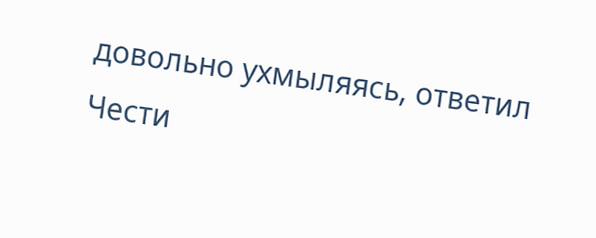довольно ухмыляясь, ответил Чести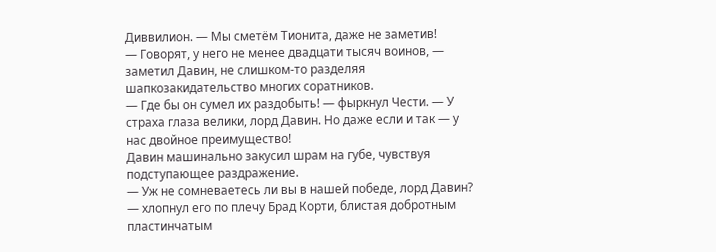Диввилион. — Мы сметём Тионита, даже не заметив!
— Говорят, у него не менее двадцати тысяч воинов, — заметил Давин, не слишком-то разделяя шапкозакидательство многих соратников.
— Где бы он сумел их раздобыть! — фыркнул Чести. — У страха глаза велики, лорд Давин. Но даже если и так — у нас двойное преимущество!
Давин машинально закусил шрам на губе, чувствуя подступающее раздражение.
— Уж не сомневаетесь ли вы в нашей победе, лорд Давин? — хлопнул его по плечу Брад Корти, блистая добротным пластинчатым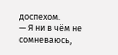доспехом.
— Я ни в чём не сомневаюсь,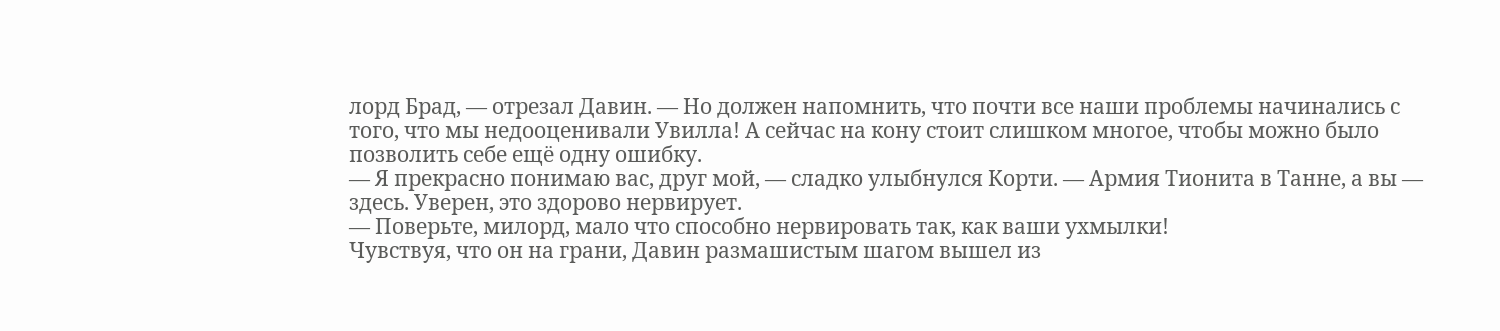лорд Брад, — отрезал Давин. — Но должен напомнить, что почти все наши проблемы начинались с того, что мы недооценивали Увилла! А сейчас на кону стоит слишком многое, чтобы можно было позволить себе ещё одну ошибку.
— Я прекрасно понимаю вас, друг мой, — сладко улыбнулся Корти. — Армия Тионита в Танне, а вы — здесь. Уверен, это здорово нервирует.
— Поверьте, милорд, мало что способно нервировать так, как ваши ухмылки!
Чувствуя, что он на грани, Давин размашистым шагом вышел из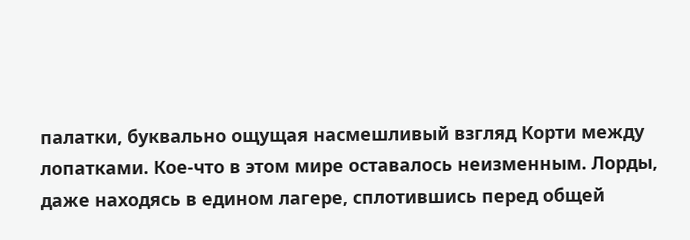палатки, буквально ощущая насмешливый взгляд Корти между лопатками. Кое-что в этом мире оставалось неизменным. Лорды, даже находясь в едином лагере, сплотившись перед общей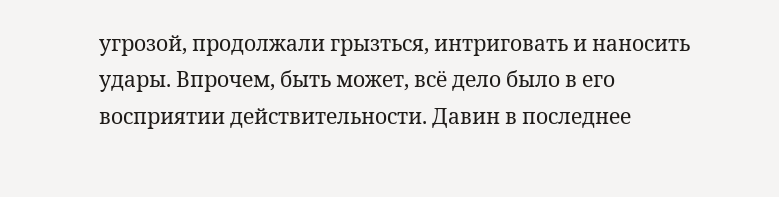угрозой, продолжали грызться, интриговать и наносить удары. Впрочем, быть может, всё дело было в его восприятии действительности. Давин в последнее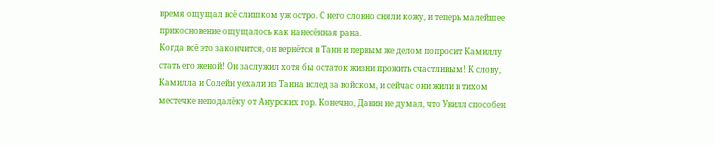время ощущал всё слишком уж остро. С него словно сняли кожу, и теперь малейшее прикосновение ощущалось как нанесённая рана.
Когда всё это закончится, он вернётся в Танн и первым же делом попросит Камиллу стать его женой! Он заслужил хотя бы остаток жизни прожить счастливым! К слову, Камилла и Солейн уехали из Танна вслед за войском, и сейчас они жили в тихом местечке неподалёку от Анурских гор. Конечно, Давин не думал, что Увилл способен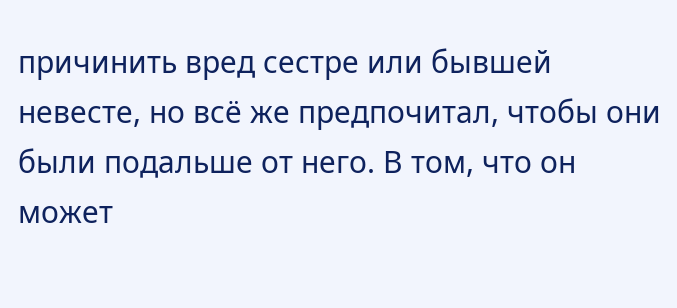причинить вред сестре или бывшей невесте, но всё же предпочитал, чтобы они были подальше от него. В том, что он может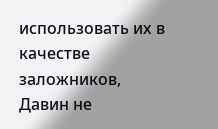использовать их в качестве заложников, Давин не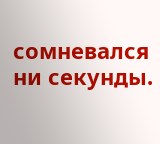сомневался ни секунды.